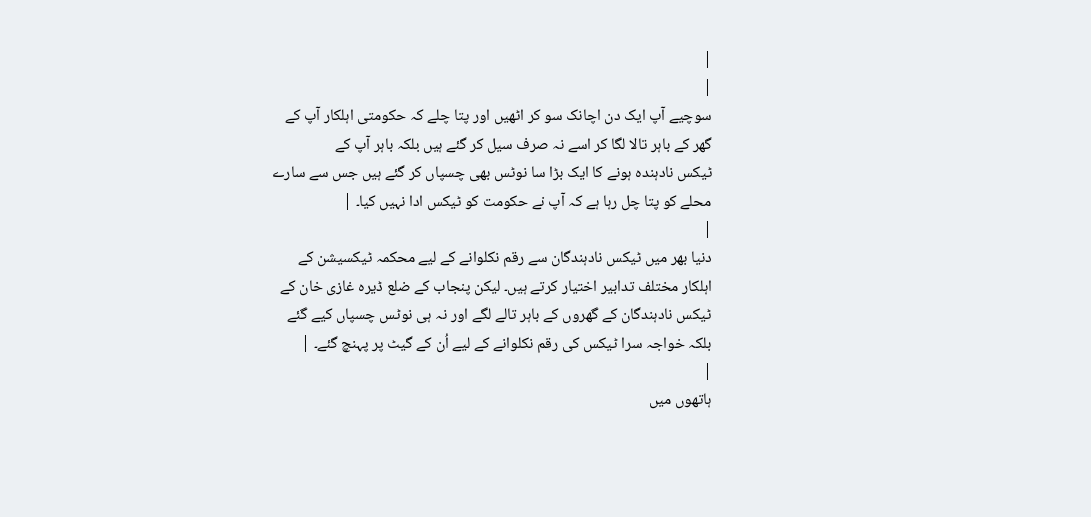|
|
سوچیے آپ ایک دن اچانک سو کر اٹھیں اور پتا چلے کہ حکومتی اہلکار آپ کے
گھر کے باہر تالا لگا کر اسے نہ صرف سیل کر گئے ہیں بلکہ باہر آپ کے
ٹیکس نادہندہ ہونے کا ایک بڑا سا نوٹس بھی چسپاں کر گئے ہیں جس سے سارے
محلے کو پتا چل رہا ہے کہ آپ نے حکومت کو ٹیکس ادا نہیں کیا۔ |
|
دنیا بھر میں ٹیکس نادہندگان سے رقم نکلوانے کے لیے محکمہ ٹیکسیشن کے
اہلکار مختلف تدابیر اختیار کرتے ہیں۔ لیکن پنجاب کے ضلع ڈیرہ غازی خان کے
ٹیکس نادہندگان کے گھروں کے باہر تالے لگے اور نہ ہی نوٹس چسپاں کیے گئے
بلکہ خواجہ سرا ٹیکس کی رقم نکلوانے کے لیے اُن کے گیٹ پر پہنچ گئے۔ |
|
ہاتھوں میں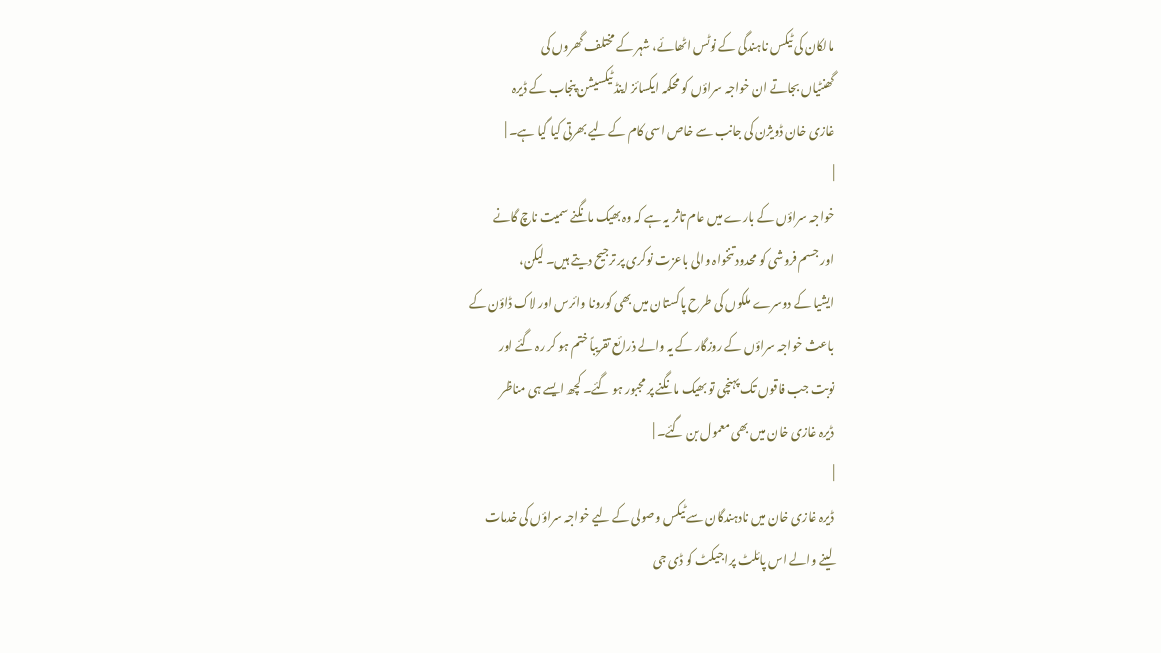مالکان کی ٹیکس ناہندگی کے نوٹس اٹھائے، شہر کے مختلف گھروں کی
گھنٹیاں بجاتے ان خواجہ سراؤں کو محکمہ ایکسائز اینڈ ٹیکسیشن پنجاب کے ڈیرہ
غازی خان ڈویژن کی جانب سے خاص اسی کام کے لیے بھرتی کیا گیا ہے۔ |
|
خواجہ سراؤں کے بارے میں عام تاثر یہ ہے کہ وہ بھیک مانگنے سمیت ناچ گانے
اور جسم فروشی کو محدود تنخواہ والی باعزت نوکری پر ترجیح دیتے ہیں۔ لیکن،
ایشیا کے دوسرے ملکوں کی طرح پاکستان میں بھی کورونا وائرس اور لاک ڈاؤن کے
باعث خواجہ سراؤں کے روزگار کے یہ والے ذرائع تقریباً ختم ہو کر رہ گئے اور
نوبت جب فاقوں تک پہنچی تو بھیک مانگنے پر مجبور ہو گئے۔ کچھ ایسے ہی مناظر
ڈیرہ غازی خان میں بھی معمول بن گئے۔ |
|
ڈیرہ غازی خان میں نادہندگان سے ٹیکس وصولی کے لیے خواجہ سراؤں کی خدمات
لینے والے اس پائلٹ پراجیکٹ کو ڈی جی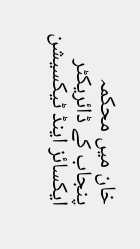خان میں محکمہ پنجاب کے ڈائریکٹر
ایکسائز اینڈ ٹیکسیشن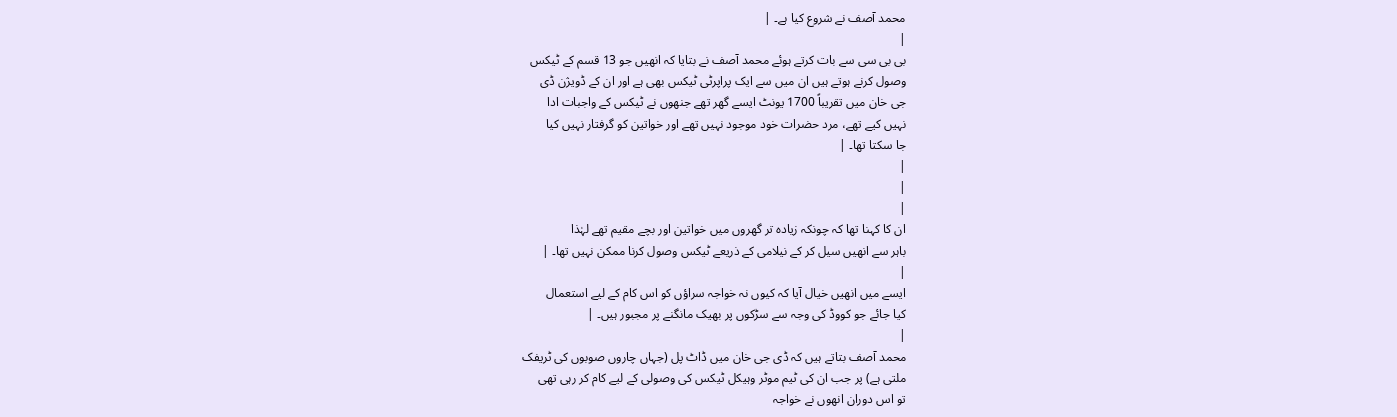محمد آصف نے شروع کیا ہے۔ |
|
بی بی سی سے بات کرتے ہوئے محمد آصف نے بتایا کہ انھیں جو 13 قسم کے ٹیکس
وصول کرنے ہوتے ہیں ان میں سے ایک پراپرٹی ٹیکس بھی ہے اور ان کے ڈویژن ڈی
جی خان میں تقریباً 1700 یونٹ ایسے گھر تھے جنھوں نے ٹیکس کے واجبات ادا
نہیں کیے تھے، مرد حضرات خود موجود نہیں تھے اور خواتین کو گرفتار نہیں کیا
جا سکتا تھا۔ |
|
|
|
ان کا کہنا تھا کہ چونکہ زیادہ تر گھروں میں خواتین اور بچے مقیم تھے لہٰذا
باہر سے انھیں سیل کر کے نیلامی کے ذریعے ٹیکس وصول کرنا ممکن نہیں تھا۔ |
|
ایسے میں انھیں خیال آیا کہ کیوں نہ خواجہ سراؤں کو اس کام کے لیے استعمال
کیا جائے جو کووڈ کی وجہ سے سڑکوں پر بھیک مانگنے پر مجبور ہیں۔ |
|
محمد آصف بتاتے ہیں کہ ڈی جی خان میں ڈاٹ پل (جہاں چاروں صوبوں کی ٹریفک
ملتی ہے) پر جب ان کی ٹیم موٹر وہیکل ٹیکس کی وصولی کے لیے کام کر رہی تھی
تو اس دوران انھوں نے خواجہ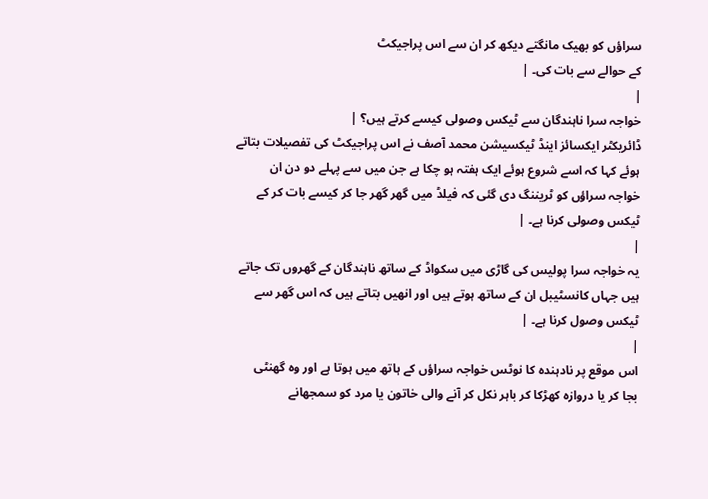سراؤں کو بھیک مانگتے دیکھ کر ان سے اس پراجیکٹ
کے حوالے سے بات کی۔ |
|
خواجہ سرا ناہندگان سے ٹیکس وصولی کیسے کرتے ہیں؟ |
ڈائریکٹر ایکسائز اینڈ ٹیکسیشن محمد آصف نے اس پراجیکٹ کی تفصیلات بتاتے
ہوئے کہا کہ اسے شروع ہوئے ایک ہفتہ ہو چکا ہے جن میں سے پہلے دو دن ان
خواجہ سراؤں کو ٹریننگ دی گئی کہ فیلڈ میں گھر گھر جا کر کیسے بات کر کے
ٹیکس وصولی کرنا ہے۔ |
|
یہ خواجہ سرا پولیس کی گاڑی میں سکواڈ کے ساتھ ناہندگان کے گھروں تک جاتے
ہیں جہاں کانسٹیبل ان کے ساتھ ہوتے ہیں اور انھیں بتاتے ہیں کہ اس گھر سے
ٹیکس وصول کرنا ہے۔ |
|
اس موقع پر نادہندہ کا نوٹس خواجہ سراؤں کے ہاتھ میں ہوتا ہے اور وہ گھنٹی
بجا کر یا دروازہ کھڑکا کر باہر نکل کر آنے والی خاتون یا مرد کو سمجھانے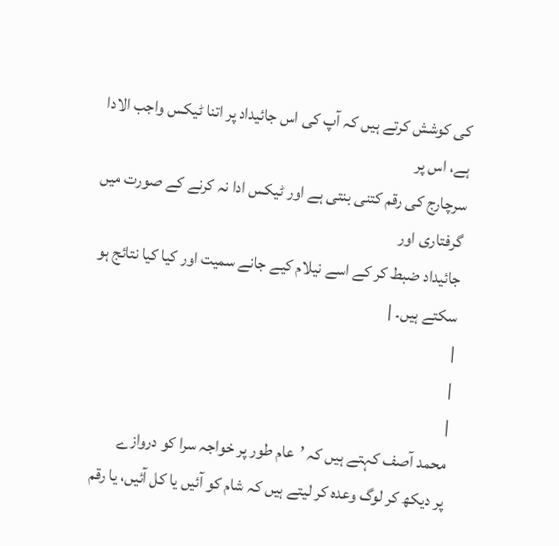کی کوشش کرتے ہیں کہ آپ کی اس جائیداد پر اتنا ٹیکس واجب الادا ہے، اس پر
سرچارج کی رقم کتنی بنتی ہے اور ٹیکس ادا نہ کرنے کے صورت میں گرفتاری اور
جائیداد ضبط کر کے اسے نیلام کیے جانے سمیت اور کیا کیا نتائج ہو سکتے ہیں۔ |
|
|
|
محمد آصف کہتے ہیں کہ ’عام طور پر خواجہ سرا کو دروازے
پر دیکھ کر لوگ وعدہ کر لیتے ہیں کہ شام کو آئیں یا کل آئیں، یا رقم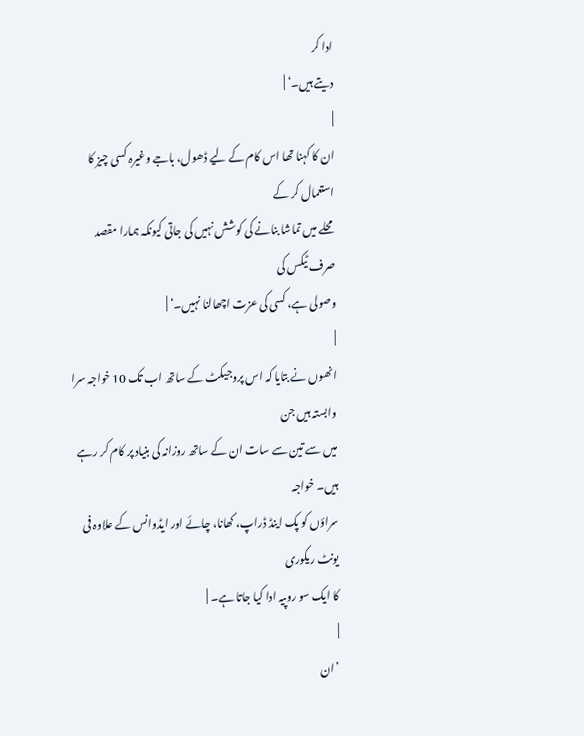ادا کر
دیتے ہیں۔‘ |
|
ان کا کہنا تھا اس کام کے لیے ڈھول، باجے وغیرہ کسی چیز کا استعمال کر کے
محلے میں تماشا بنانے کی کوشش نہیں کی جاتی کیونکہ ہمارا مقصد صرف ٹیکس کی
وصولی ہے، کسی کی عزت اچھالنا نہیں۔‘ |
|
انھوں نے بتایا کہ اس پروجیکٹ کے ساتھ اب تک 10 خواجہ سرا وابستہ ہیں جن
میں سے تین سے سات ان کے ساتھ روزانہ کی بنیاد پر کام کر رہے ہیں۔ خواجہ
سراؤں کو پک اینڈ ڈراپ، کھانا، چائے اور ایڈوانس کے علاوہ فی یونٹ ریکوری
کا ایک سو روپیہ ادا کیا جاتا ہے۔ |
|
’ان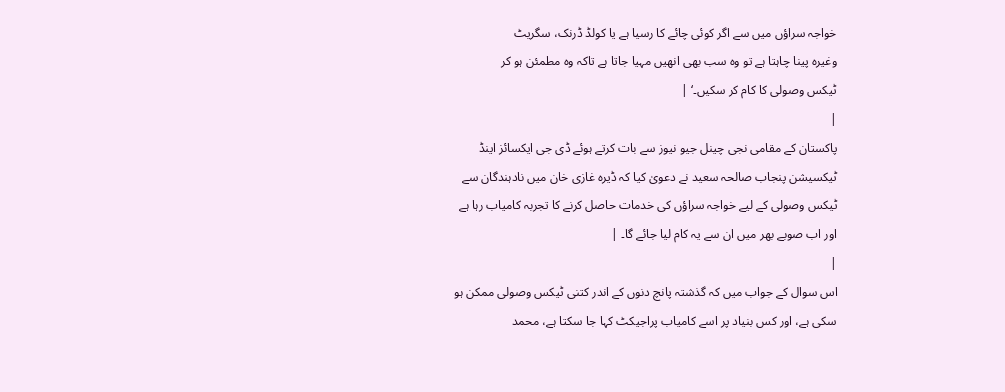خواجہ سراؤں میں سے اگر کوئی چائے کا رسیا ہے یا کولڈ ڈرنک، سگریٹ
وغیرہ پینا چاہتا ہے تو وہ سب بھی انھیں مہیا جاتا ہے تاکہ وہ مطمئن ہو کر
ٹیکس وصولی کا کام کر سکیں۔‘ |
|
پاکستان کے مقامی نجی چینل جیو نیوز سے بات کرتے ہوئے ڈی جی ایکسائز اینڈ
ٹیکسیشن پنجاب صالحہ سعید نے دعویٰ کیا کہ ڈیرہ غازی خان میں نادہندگان سے
ٹیکس وصولی کے لیے خواجہ سراؤں کی خدمات حاصل کرنے کا تجربہ کامیاب رہا ہے
اور اب صوبے بھر میں ان سے یہ کام لیا جائے گا۔ |
|
اس سوال کے جواب میں کہ گذشتہ پانچ دنوں کے اندر کتنی ٹیکس وصولی ممکن ہو
سکی ہے، اور کس بنیاد پر اسے کامیاب پراجیکٹ کہا جا سکتا ہے، محمد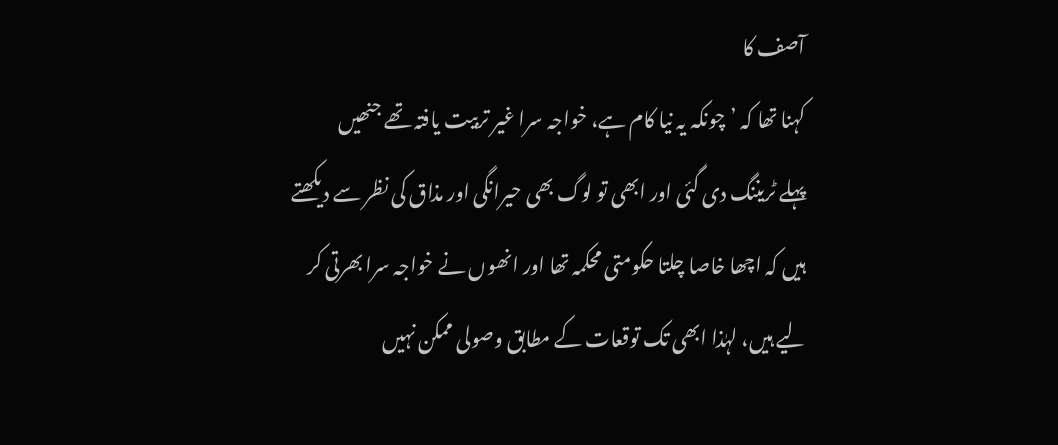آصف کا
کہنا تھا کہ ’چونکہ یہ نیا کام ہے، خواجہ سرا غیر تربیت یافتہ تھے جنھیں
پہلے ٹریننگ دی گئی اور ابھی تو لوگ بھی حیرانگی اور مذاق کی نظر سے دیکھتے
ہیں کہ اچھا خاصا چلتا حکومتی محکمہ تھا اور انھوں نے خواجہ سرا بھرتی کر
لیے ہیں، لہٰذا ابھی تک توقعات کے مطابق وصولی ممکن نہیں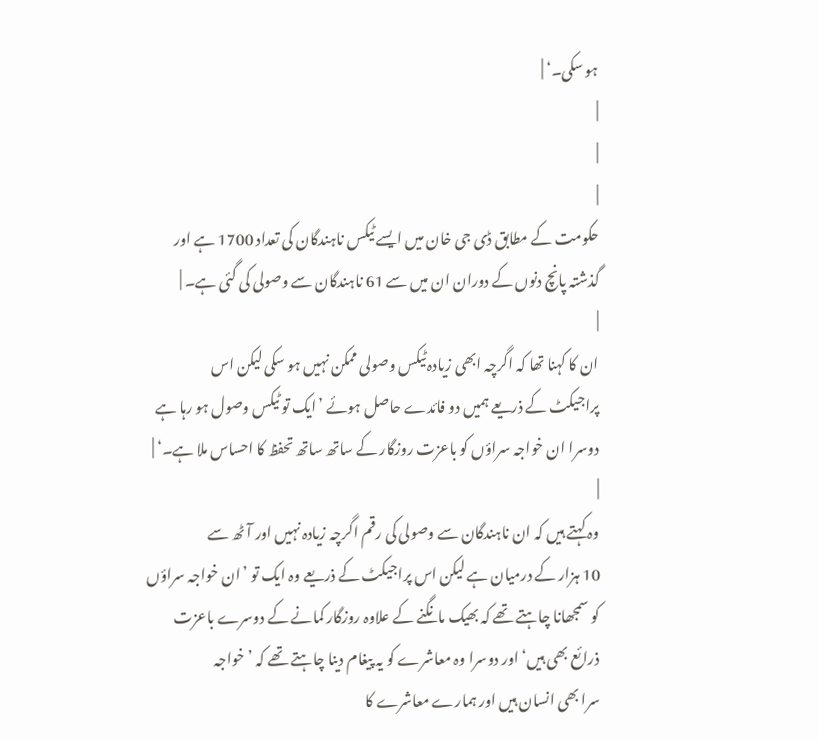ہو سکی۔‘ |
|
|
|
حکومت کے مطابق ڈی جی خان میں ایسے ٹیکس ناہندگان کی تعداد 1700 ہے اور
گذشتہ پانچ دنوں کے دوران ان میں سے 61 ناہندگان سے وصولی کی گئی ہے۔ |
|
ان کا کہنا تھا کہ اگرچہ ابھی زیادہ ٹیکس وصولی ممکن نہیں ہو سکی لیکن اس
پراجیکٹ کے ذریعے ہمیں دو فائدے حاصل ہوئے ’ایک تو ٹیکس وصول ہو رہا ہے
دوسرا ان خواجہ سراؤں کو باعزت روزگار کے ساتھ ساتھ تحفظ کا احساس ملا ہے۔‘ |
|
وہ کہتے ہیں کہ ان ناہندگان سے وصولی کی رقم اگرچہ زیادہ نہیں اور آٹھ سے
10 ہزار کے درمیان ہے لیکن اس پراجیکٹ کے ذریعے وہ ایک تو ’ان خواجہ سراؤں
کو سمجھانا چاہتے تھے کہ بھیک مانگنے کے علاوہ روزگار کمانے کے دوسرے باعزت
ذرائع بھی ہیں‘ اور دوسرا وہ معاشرے کو یہ پیغام دینا چاہتے تھے کہ ’خواجہ
سرا بھی انسان ہیں اور ہمارے معاشرے کا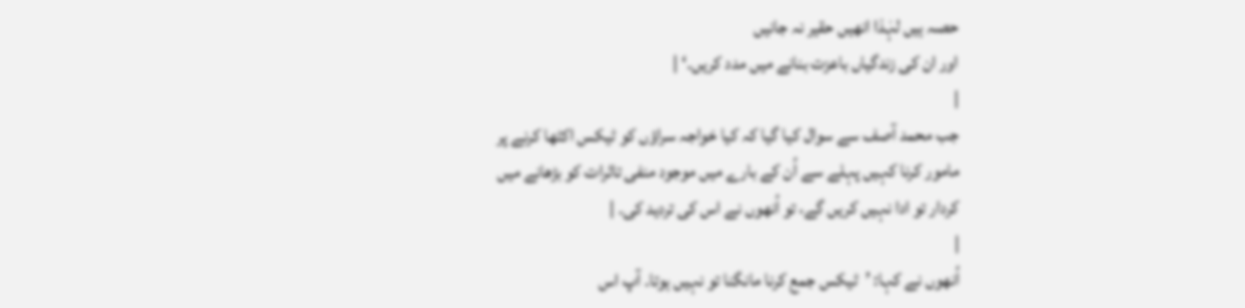حصہ ہیں لہٰذا انھیں حقیر نہ جانیں
اور ان کی زندگیاں باعزت بنانے میں مدد کریں۔‘ |
|
جب محمد آصف سے سوال کیا گیا کہ کیا خواجہ سراؤں کو ٹیکس اکٹھا کرنے پر
مامور کرنا کہیں پہلے سے اُن کے بارے میں موجود منفی تاثرات کو بڑھانے میں
کردار تو ادا نہیں کریں گے، تو اُنھوں نے اس کی تردید کی۔ |
|
اُنھوں نے کہا: ’ٹیکس جمع کرنا مانگنا تو نہیں ہوتا۔ آپ اس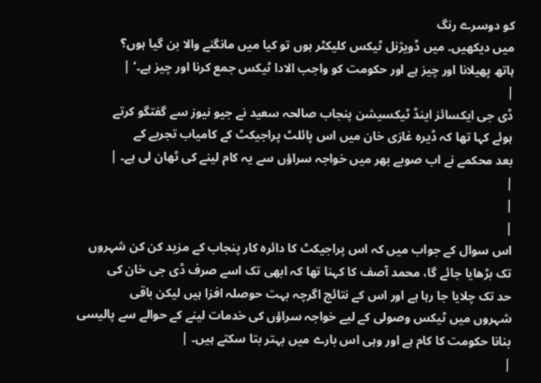کو دوسرے رنگ
میں دیکھیں۔ میں ڈویژنل ٹیکس کلیکٹر ہوں تو کیا میں مانگنے والا بن گیا ہوں؟
ہاتھ پھیلانا اور چیز ہے اور حکومت کو واجب الادا ٹیکس جمع کرنا اور چیز ہے۔‘ |
|
ڈی جی ایکسائز اینڈ ٹیکسیشن پنجاب صالحہ سعید نے جیو نیوز سے گفتگو کرتے
ہوئے کہا تھا کہ ڈیرہ غازی خان میں اس پائلٹ پراجیکٹ کے کامیاب تجربے کے
بعد محکمے نے اب صوبے بھر میں خواجہ سراؤں سے یہ کام لینے کی ٹھان لی ہے۔ |
|
|
|
اس سوال کے جواب میں کہ اس پراجیکٹ کا دائرہ کار پنجاب کے مزید کن کن شہروں
تک بڑھایا جائے گا، محمد آصف کا کہنا تھا کہ ابھی تک اسے صرف ڈی جی خان کی
حد تک چلایا جا رہا ہے اور اس کے نتائج اگرچہ بہت حوصلہ افزا ہیں لیکن باقی
شہروں میں ٹیکس وصولی کے لیے خواجہ سراؤں کی خدمات لینے کے حوالے سے پالیسی
بنانا حکومت کا کام ہے اور وہی اس بارے میں بہتر بتا سکتے ہیں۔ |
|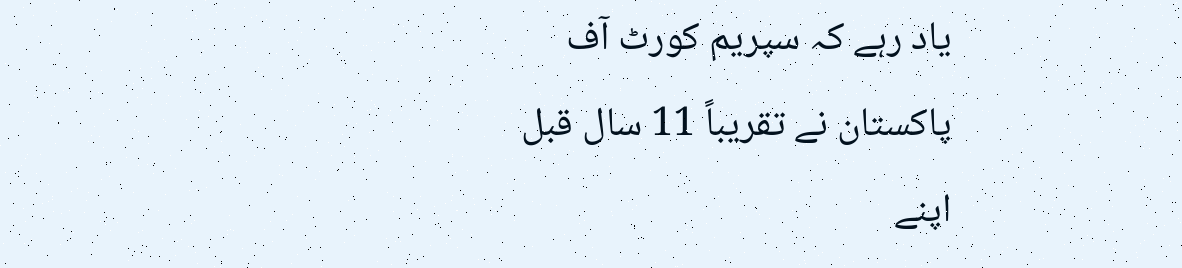یاد رہے کہ سپریم کورٹ آف پاکستان نے تقریباً 11 سال قبل اپنے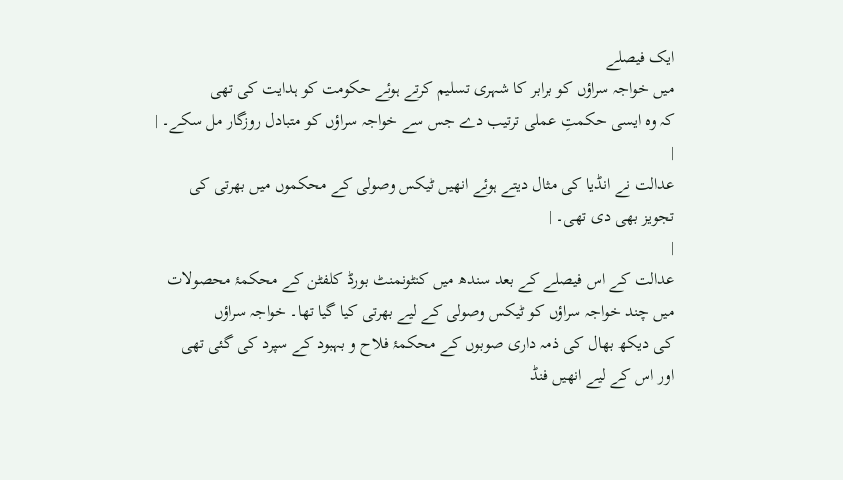ایک فیصلے
میں خواجہ سراؤں کو برابر کا شہری تسلیم کرتے ہوئے حکومت کو ہدایت کی تھی
کہ وہ ایسی حکمتِ عملی ترتیب دے جس سے خواجہ سراؤں کو متبادل روزگار مل سکے۔ |
|
عدالت نے انڈیا کی مثال دیتے ہوئے انھیں ٹیکس وصولی کے محکموں میں بھرتی کی
تجویز بھی دی تھی۔ |
|
عدالت کے اس فیصلے کے بعد سندھ میں کنٹونمنٹ بورڈ کلفٹن کے محکمۂ محصولات
میں چند خواجہ سراؤں کو ٹیکس وصولی کے لیے بھرتی کیا گیا تھا۔ خواجہ سراؤں
کی دیکھ بھال کی ذمہ داری صوبوں کے محکمۂ فلاح و بہبود کے سپرد کی گئی تھی
اور اس کے لیے انھیں فنڈ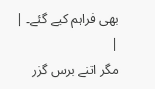بھی فراہم کیے گئے۔ |
|
مگر اتنے برس گزر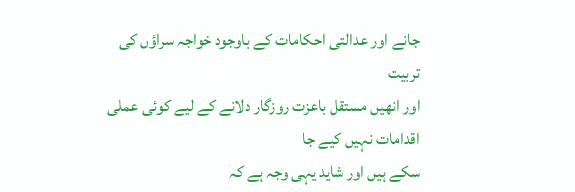جانے اور عدالتی احکامات کے باوجود خواجہ سراؤں کی تربیت
اور انھیں مستقل باعزت روزگار دلانے کے لیے کوئی عملی اقدامات نہیں کیے جا
سکے ہیں اور شاید یہی وجہ ہے کہ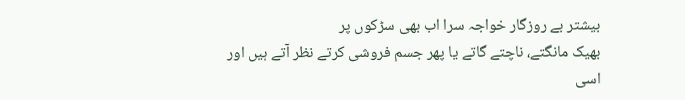بیشتر بے روزگار خواجہ سرا اب بھی سڑکوں پر
بھیک مانگتے، ناچتے گاتے یا پھر جسم فروشی کرتے نظر آتے ہیں اور اسی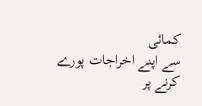کمائی
سے اپنے اخراجات پورے کرنے پر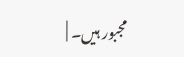مجبور ہیں۔ |